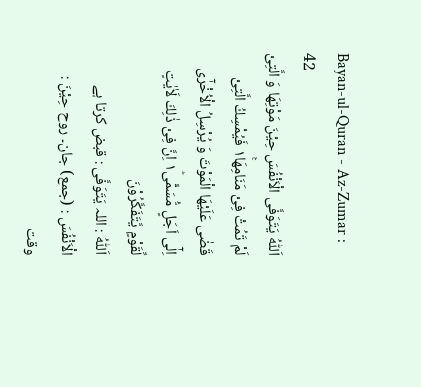Bayan-ul-Quran - Az-Zumar : 42
اَللّٰهُ یَتَوَفَّى الْاَنْفُسَ حِیْنَ مَوْتِهَا وَ الَّتِیْ لَمْ تَمُتْ فِیْ مَنَامِهَا١ۚ فَیُمْسِكُ الَّتِیْ قَضٰى عَلَیْهَا الْمَوْتَ وَ یُرْسِلُ الْاُخْرٰۤى اِلٰۤى اَجَلٍ مُّسَمًّى١ؕ اِنَّ فِیْ ذٰلِكَ لَاٰیٰتٍ لِّقَوْمٍ یَّتَفَكَّرُوْنَ
اَللّٰهُ : اللہ يَتَوَفَّى : قبض کرتا ہے الْاَنْفُسَ : (جمع) جان۔ روح حِيْنَ : وقت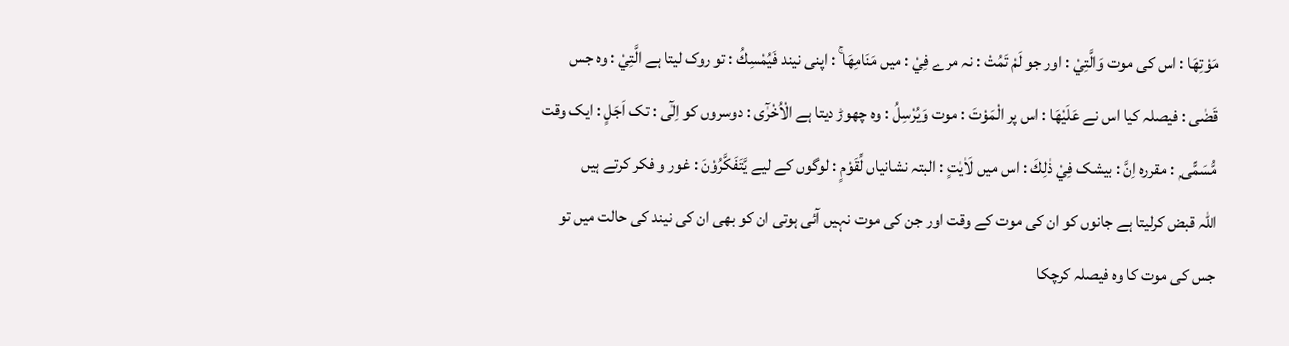مَوْتِهَا : اس کی موت وَالَّتِيْ : اور جو لَمْ تَمُتْ : نہ مرے فِيْ : میں مَنَامِهَا ۚ : اپنی نیند فَيُمْسِكُ : تو روک لیتا ہے الَّتِيْ : وہ جس قَضٰى : فیصلہ کیا اس نے عَلَيْهَا : اس پر الْمَوْتَ : موت وَيُرْسِلُ : وہ چھوڑ دیتا ہے الْاُخْرٰٓى : دوسروں کو اِلٰٓى : تک اَجَلٍ : ایک وقت مُّسَمًّى ۭ : مقررہ اِنَّ : بیشک فِيْ ذٰلِكَ : اس میں لَاٰيٰتٍ : البتہ نشانیاں لِّقَوْمٍ : لوگوں کے لیے يَّتَفَكَّرُوْنَ : غور و فکر کرتے ہیں
اللہ قبض کرلیتا ہے جانوں کو ان کی موت کے وقت اور جن کی موت نہیں آئی ہوتی ان کو بھی ان کی نیند کی حالت میں تو جس کی موت کا وہ فیصلہ کرچکا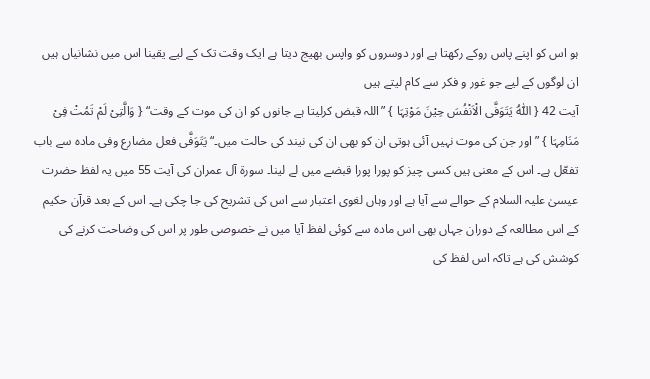ہو اس کو اپنے پاس روکے رکھتا ہے اور دوسروں کو واپس بھیج دیتا ہے ایک وقت تک کے لیے یقینا اس میں نشانیاں ہیں ان لوگوں کے لیے جو غور و فکر سے کام لیتے ہیں
آیت 42 { اَللّٰہُ یَتَوَفَّی الْاَنْفُسَ حِیْنَ مَوْتِہَا } ”اللہ قبض کرلیتا ہے جانوں کو ان کی موت کے وقت“ { وَالَّتِیْ لَمْ تَمُتْ فِیْ مَنَامِہَا } ”اور جن کی موت نہیں آئی ہوتی ان کو بھی ان کی نیند کی حالت میں۔“ یَتَوَفَّی فعل مضارع وفی مادہ سے باب تفعّل ہے۔ اس کے معنی ہیں کسی چیز کو پورا پورا قبضے میں لے لینا۔ سورة آل عمران کی آیت 55 میں یہ لفظ حضرت عیسیٰ علیہ السلام کے حوالے سے آیا ہے اور وہاں لغوی اعتبار سے اس کی تشریح کی جا چکی ہے۔ اس کے بعد قرآن حکیم کے اس مطالعہ کے دوران جہاں بھی اس مادہ سے کوئی لفظ آیا میں نے خصوصی طور پر اس کی وضاحت کرنے کی کوشش کی ہے تاکہ اس لفظ کی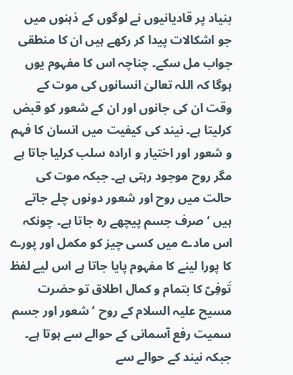بنیاد پر قادیانیوں نے لوگوں کے ذہنوں میں جو اشکالات پیدا کر رکھے ہیں ان کا منطقی جواب مل سکے۔ چناچہ اس کا مفہوم یوں ہوگا کہ اللہ تعالیٰ انسانوں کی موت کے وقت ان کی جانوں اور ان کے شعور کو قبض کرلیتا ہے۔ نیند کی کیفیت میں انسان کا فہم و شعور اور اختیار و ارادہ سلب کرلیا جاتا ہے مگر روح موجود رہتی ہے۔ جبکہ موت کی حالت میں روح اور شعور دونوں چلے جاتے ہیں ‘ صرف جسم پیچھے رہ جاتا ہے۔ چونکہ اس مادے میں کسی چیز کو مکمل اور پورے کا پورا لینے کا مفہوم پایا جاتا ہے اس لیے لفظ تَوفِیّ کا بتمام و کمال اطلاق تو حضرت مسیح علیہ السلام کے روح ‘ شعور اور جسم سمیت رفع آسمانی کے حوالے سے ہوتا ہے۔ جبکہ نیند کے حوالے سے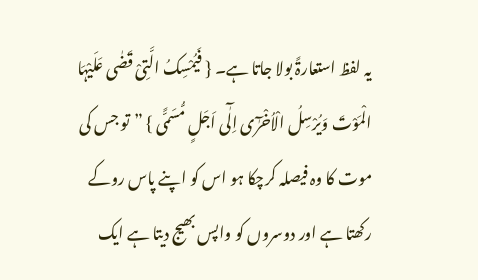یہ لفظ استعارۃً بولا جاتا ہے۔ { فَیُمْسِکُ الَّتِیْ قَضٰی عَلَیْہَا الْمَوْتَ وَیُرْسِلُ الْاُخْرٰٓی اِلٰٓی اَجَلٍ مُّسَمًّی } ”تو جس کی موت کا وہ فیصلہ کرچکا ہو اس کو اپنے پاس روکے رکھتا ہے اور دوسروں کو واپس بھیج دیتا ہے ایک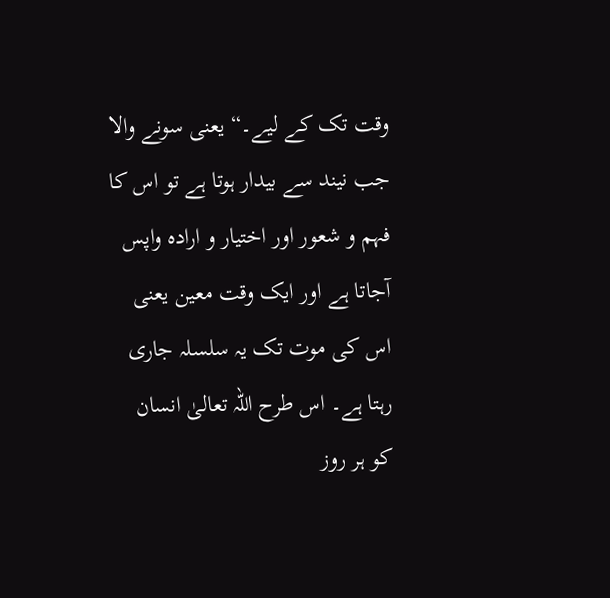وقت تک کے لیے۔“ یعنی سونے والا جب نیند سے بیدار ہوتا ہے تو اس کا فہم و شعور اور اختیار و ارادہ واپس آجاتا ہے اور ایک وقت معین یعنی اس کی موت تک یہ سلسلہ جاری رہتا ہے۔ اس طرح اللہ تعالیٰ انسان کو ہر روز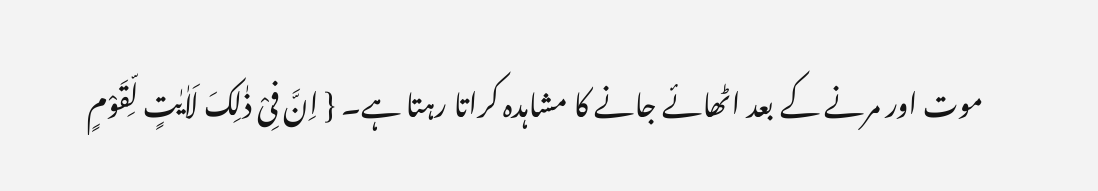موت اور مرنے کے بعد اٹھائے جانے کا مشاہدہ کراتا رہتا ہے۔ { اِنَّ فِیْ ذٰلِکَ لَاٰیٰتٍ لِّقَوْمٍ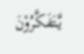یَّـتَفَکَّرُوْنَ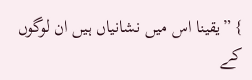} ”یقینا اس میں نشانیاں ہیں ان لوگوں کے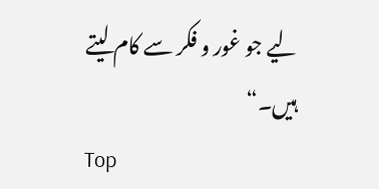لیے جو غور و فکر سے کام لیتے ہیں۔“
Top